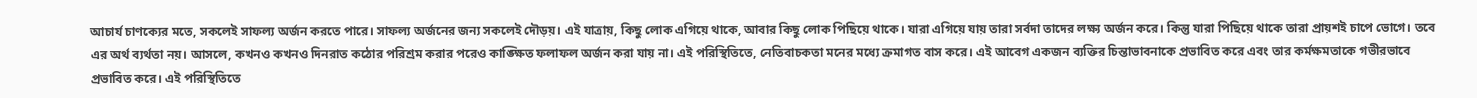আচার্য চাণক্যের মতে, সকলেই সাফল্য অর্জন করতে পারে। সাফল্য অর্জনের জন্য সকলেই দৌড়য়। এই যাত্রায়, কিছু লোক এগিয়ে থাকে, আবার কিছু লোক পিছিয়ে থাকে। যারা এগিয়ে যায় তারা সর্বদা তাদের লক্ষ্য অর্জন করে। কিন্তু যারা পিছিয়ে থাকে তারা প্রায়শই চাপে ভোগে। তবে এর অর্থ ব্যর্থতা নয়। আসলে, কখনও কখনও দিনরাত কঠোর পরিশ্রম করার পরেও কাঙ্ক্ষিত ফলাফল অর্জন করা যায় না। এই পরিস্থিতিতে, নেতিবাচকতা মনের মধ্যে ক্রমাগত বাস করে। এই আবেগ একজন ব্যক্তির চিন্তাভাবনাকে প্রভাবিত করে এবং তার কর্মক্ষমতাকে গভীরভাবে প্রভাবিত করে। এই পরিস্থিতিতে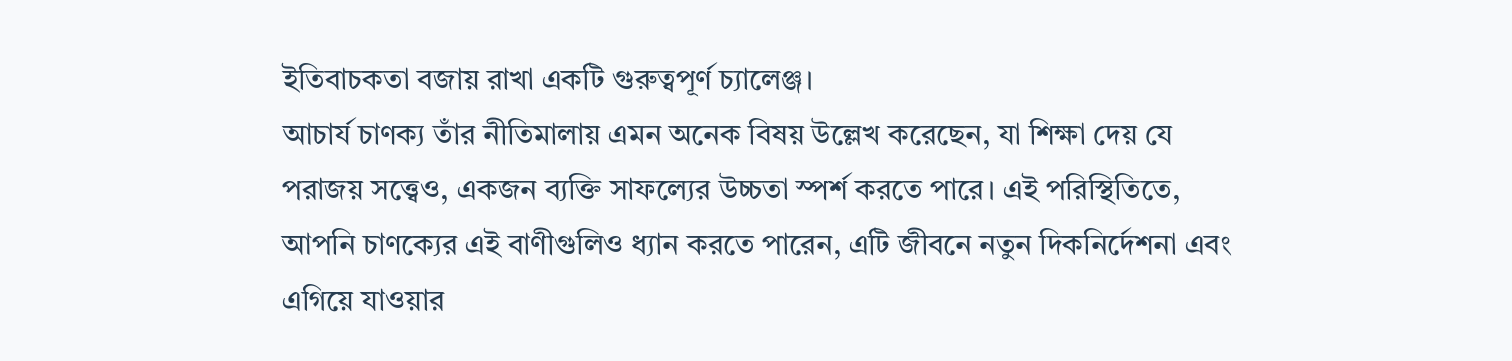ইতিবাচকতা বজায় রাখা একটি গুরুত্বপূর্ণ চ্যালেঞ্জ।
আচার্য চাণক্য তাঁর নীতিমালায় এমন অনেক বিষয় উল্লেখ করেছেন, যা শিক্ষা দেয় যে পরাজয় সত্ত্বেও, একজন ব্যক্তি সাফল্যের উচ্চতা স্পর্শ করতে পারে। এই পরিস্থিতিতে, আপনি চাণক্যের এই বাণীগুলিও ধ্যান করতে পারেন, এটি জীবনে নতুন দিকনির্দেশনা এবং এগিয়ে যাওয়ার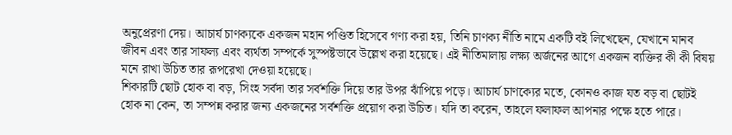অনুপ্রেরণা দেয়। আচার্য চাণক্যকে একজন মহান পণ্ডিত হিসেবে গণ্য করা হয়, তিনি চাণক্য নীতি নামে একটি বই লিখেছেন, যেখানে মানব জীবন এবং তার সাফল্য এবং ব্যর্থতা সম্পর্কে সুস্পষ্টভাবে উল্লেখ করা হয়েছে। এই নীতিমালায় লক্ষ্য অর্জনের আগে একজন ব্যক্তির কী কী বিষয় মনে রাখা উচিত তার রূপরেখা দেওয়া হয়েছে।
শিকারটি ছোট হোক বা বড়, সিংহ সর্বদা তার সর্বশক্তি দিয়ে তার উপর ঝাঁপিয়ে পড়ে। আচার্য চাণক্যের মতে, কোনও কাজ যত বড় বা ছোটই হোক না কেন, তা সম্পন্ন করার জন্য একজনের সর্বশক্তি প্রয়োগ করা উচিত। যদি তা করেন, তাহলে ফলাফল আপনার পক্ষে হতে পারে।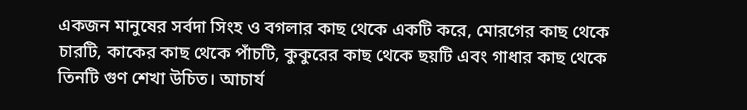একজন মানুষের সর্বদা সিংহ ও বগলার কাছ থেকে একটি করে, মোরগের কাছ থেকে চারটি, কাকের কাছ থেকে পাঁচটি, কুকুরের কাছ থেকে ছয়টি এবং গাধার কাছ থেকে তিনটি গুণ শেখা উচিত। আচার্য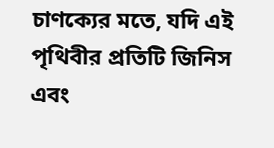চাণক্যের মতে, যদি এই পৃথিবীর প্রতিটি জিনিস এবং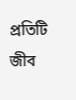প্রতিটি জীব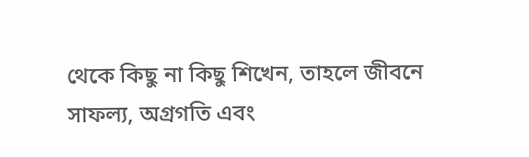থেকে কিছু না কিছু শিখেন, তাহলে জীবনে সাফল্য, অগ্রগতি এবং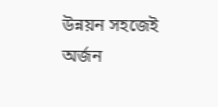উন্নয়ন সহজেই অর্জন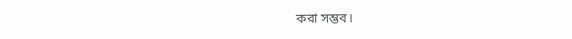করা সম্ভব।